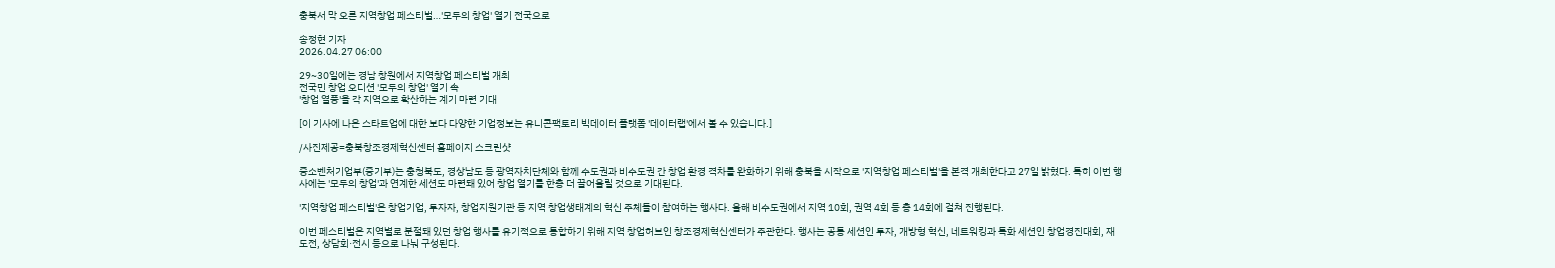충북서 막 오른 지역창업 페스티벌…'모두의 창업' 열기 전국으로

송정현 기자
2026.04.27 06:00

29~30일에는 경남 창원에서 지역창업 페스티벌 개최
전국민 창업 오디션 '모두의 창업' 열기 속
'창업 열풍'을 각 지역으로 확산하는 계기 마련 기대

[이 기사에 나온 스타트업에 대한 보다 다양한 기업정보는 유니콘팩토리 빅데이터 플랫폼 '데이터랩'에서 볼 수 있습니다.]

/사진제공=충북창조경제혁신센터 홈페이지 스크린샷

중소벤처기업부(중기부)는 충청북도, 경상남도 등 광역자치단체와 함께 수도권과 비수도권 간 창업 환경 격차를 완화하기 위해 충북을 시작으로 '지역창업 페스티벌'을 본격 개최한다고 27일 밝혔다. 특히 이번 행사에는 '모두의 창업'과 연계한 세션도 마련돼 있어 창업 열기를 한층 더 끌어올릴 것으로 기대된다.

'지역창업 페스티벌'은 창업기업, 투자자, 창업지원기관 등 지역 창업생태계의 혁신 주체들이 참여하는 행사다. 올해 비수도권에서 지역 10회, 권역 4회 등 총 14회에 걸쳐 진행된다.

이번 페스티벌은 지역별로 분절돼 있던 창업 행사를 유기적으로 통합하기 위해 지역 창업허브인 창조경제혁신센터가 주관한다. 행사는 공통 세션인 투자, 개방형 혁신, 네트워킹과 특화 세션인 창업경진대회, 재도전, 상담회·전시 등으로 나눠 구성된다.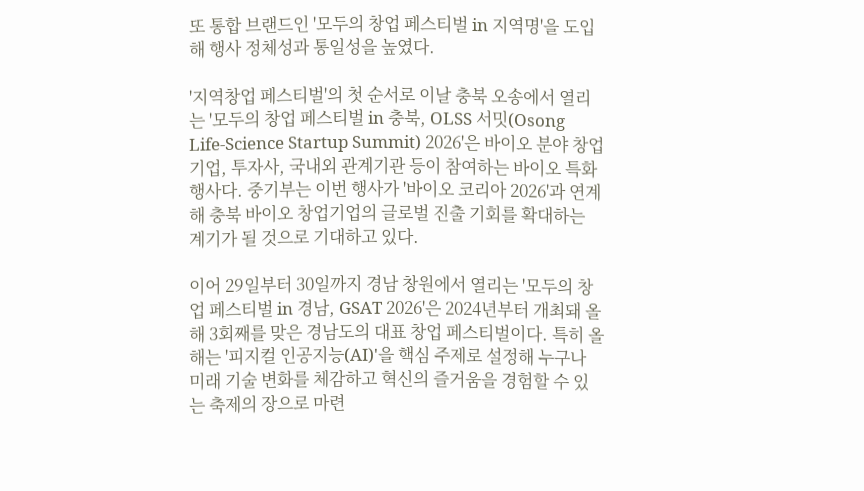또 통합 브랜드인 '모두의 창업 페스티벌 in 지역명'을 도입해 행사 정체성과 통일성을 높였다.

'지역창업 페스티벌'의 첫 순서로 이날 충북 오송에서 열리는 '모두의 창업 페스티벌 in 충북, OLSS 서밋(Osong Life-Science Startup Summit) 2026'은 바이오 분야 창업기업, 투자사, 국내외 관계기관 등이 참여하는 바이오 특화 행사다. 중기부는 이번 행사가 '바이오 코리아 2026'과 연계해 충북 바이오 창업기업의 글로벌 진출 기회를 확대하는 계기가 될 것으로 기대하고 있다.

이어 29일부터 30일까지 경남 창원에서 열리는 '모두의 창업 페스티벌 in 경남, GSAT 2026'은 2024년부터 개최돼 올해 3회째를 맞은 경남도의 대표 창업 페스티벌이다. 특히 올해는 '피지컬 인공지능(AI)'을 핵심 주제로 설정해 누구나 미래 기술 변화를 체감하고 혁신의 즐거움을 경험할 수 있는 축제의 장으로 마련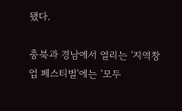됐다.

충북과 경남에서 열리는 '지역창업 페스티벌'에는 '모두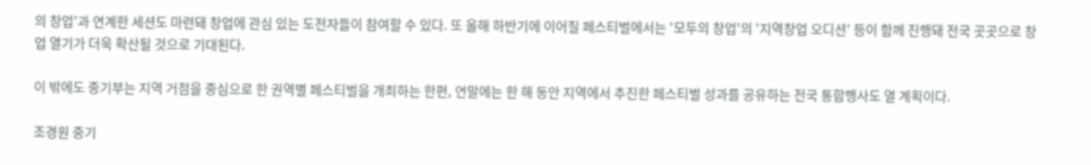의 창업'과 연계한 세션도 마련돼 창업에 관심 있는 도전자들이 참여할 수 있다. 또 올해 하반기에 이어질 페스티벌에서는 '모두의 창업'의 '지역창업 오디션' 등이 함께 진행돼 전국 곳곳으로 창업 열기가 더욱 확산될 것으로 기대된다.

이 밖에도 중기부는 지역 거점을 중심으로 한 권역별 페스티벌을 개최하는 한편, 연말에는 한 해 동안 지역에서 추진한 페스티벌 성과를 공유하는 전국 통합행사도 열 계획이다.

조경원 중기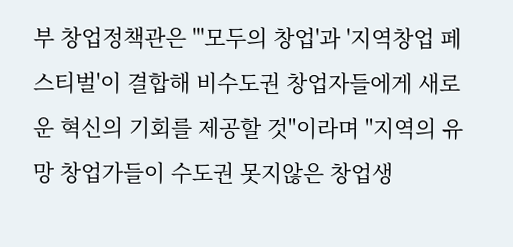부 창업정책관은 "'모두의 창업'과 '지역창업 페스티벌'이 결합해 비수도권 창업자들에게 새로운 혁신의 기회를 제공할 것"이라며 "지역의 유망 창업가들이 수도권 못지않은 창업생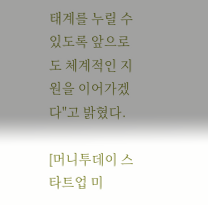태계를 누릴 수 있도록 앞으로도 체계적인 지원을 이어가겠다"고 밝혔다.

[머니투데이 스타트업 미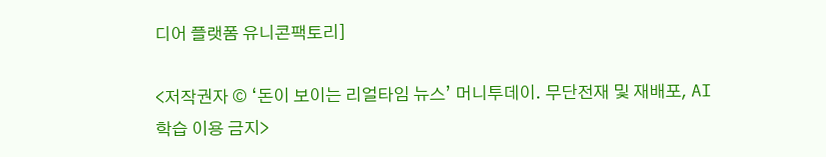디어 플랫폼 유니콘팩토리]

<저작권자 © ‘돈이 보이는 리얼타임 뉴스’ 머니투데이. 무단전재 및 재배포, AI학습 이용 금지>